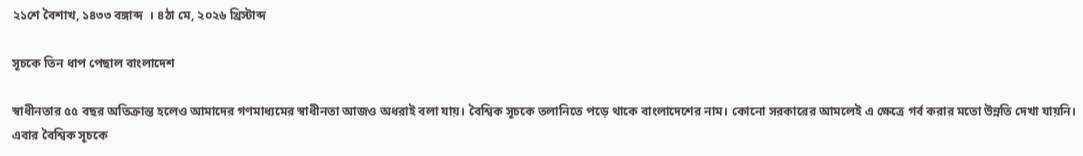২১শে বৈশাখ, ১৪৩৩ বঙ্গাব্দ  । ৪ঠা মে, ২০২৬ খ্রিস্টাব্দ

সূচকে তিন ধাপ পেছাল বাংলাদেশ

স্বাধীনতার ৫৫ বছর অতিক্রান্ত হলেও আমাদের গণমাধ্যমের স্বাধীনতা আজও অধরাই বলা যায়। বৈশ্বিক সূচকে তলানিতে পড়ে থাকে বাংলাদেশের নাম। কোনো সরকারের আমলেই এ ক্ষেত্রে গর্ব করার মতো উন্নতি দেখা যায়নি। এবার বৈশ্বিক সূচকে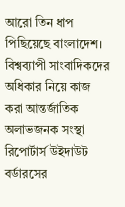আরো তিন ধাপ পিছিয়েছে বাংলাদেশ। বিশ্বব্যাপী সাংবাদিকদের অধিকার নিয়ে কাজ করা আন্তর্জাতিক অলাভজনক সংস্থা রিপোর্টার্স উইদাউট বর্ডারসের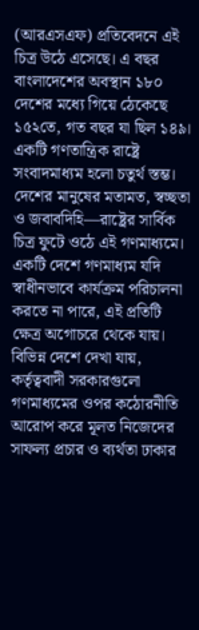(আরএসএফ) প্রতিবেদনে এই চিত্র উঠে এসেছে। এ বছর বাংলাদেশের অবস্থান ১৮০ দেশের মধ্যে গিয়ে ঠেকেছে ১৫২তে, গত বছর যা ছিল ১৪৯।
একটি গণতান্ত্রিক রাষ্ট্রে সংবাদমাধ্যম হলো চতুর্থ স্তম্ভ। দেশের মানুষের মতামত, স্বচ্ছতা ও জবাবদিহি—রাষ্ট্রের সার্বিক চিত্র ফুটে ওঠে এই গণমাধ্যমে। একটি দেশে গণমাধ্যম যদি স্বাধীনভাবে কার্যক্রম পরিচালনা করতে না পারে, এই প্রতিটি ক্ষেত্র অগোচরে থেকে যায়। বিভিন্ন দেশে দেখা যায়, কর্তৃত্ববাদী সরকারগুলো গণমাধ্যমের ওপর কঠোরনীতি আরোপ করে মূলত নিজেদের সাফল্য প্রচার ও ব্যর্থতা ঢাকার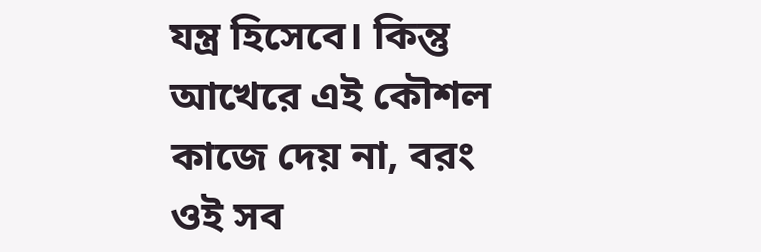যন্ত্র হিসেবে। কিন্তু আখেরে এই কৌশল কাজে দেয় না, বরং ওই সব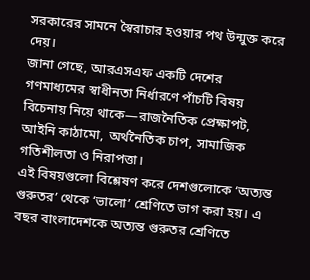সরকারের সামনে স্বৈরাচার হওয়ার পথ উন্মুক্ত করে দেয়।
জানা গেছে, আরএসএফ একটি দেশের গণমাধ্যমের স্বাধীনতা নির্ধারণে পাঁচটি বিষয় বিচেনায় নিয়ে থাকে—রাজনৈতিক প্রেক্ষাপট, আইনি কাঠামো, অর্থনৈতিক চাপ, সামাজিক গতিশীলতা ও নিরাপত্তা।
এই বিষয়গুলো বিশ্লেষণ করে দেশগুলোকে ‘অত্যন্ত গুরুতর’ থেকে ‘ভালো’ শ্রেণিতে ভাগ করা হয়। এ বছর বাংলাদেশকে অত্যন্ত গুরুতর শ্রেণিতে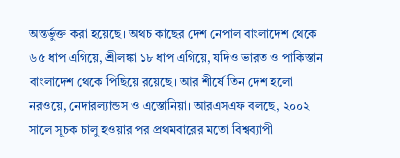অন্তর্ভুক্ত করা হয়েছে। অথচ কাছের দেশ নেপাল বাংলাদেশ থেকে ৬৫ ধাপ এগিয়ে, শ্রীলঙ্কা ১৮ ধাপ এগিয়ে, যদিও ভারত ও পাকিস্তান বাংলাদেশ থেকে পিছিয়ে রয়েছে। আর শীর্ষে তিন দেশ হলো নরওয়ে, নেদারল্যান্ডস ও এস্তোনিয়া। আরএসএফ বলছে, ২০০২ সালে সূচক চালু হওয়ার পর প্রথমবারের মতো বিশ্বব্যাপী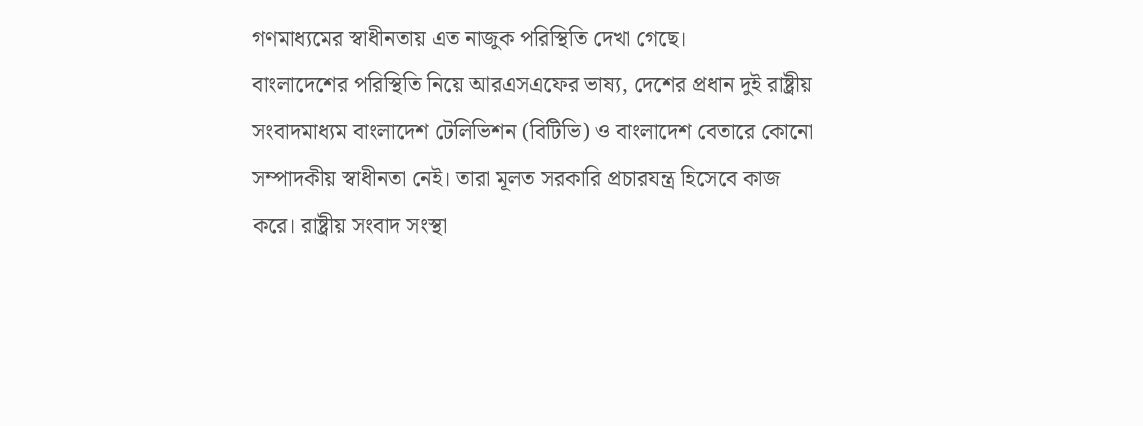গণমাধ্যমের স্বাধীনতায় এত নাজুক পরিস্থিতি দেখা গেছে।
বাংলাদেশের পরিস্থিতি নিয়ে আরএসএফের ভাষ্য, দেশের প্রধান দুই রাষ্ট্রীয় সংবাদমাধ্যম বাংলাদেশ টেলিভিশন (বিটিভি) ও বাংলাদেশ বেতারে কোনো সম্পাদকীয় স্বাধীনতা নেই। তারা মূলত সরকারি প্রচারযন্ত্র হিসেবে কাজ করে। রাষ্ট্রীয় সংবাদ সংস্থা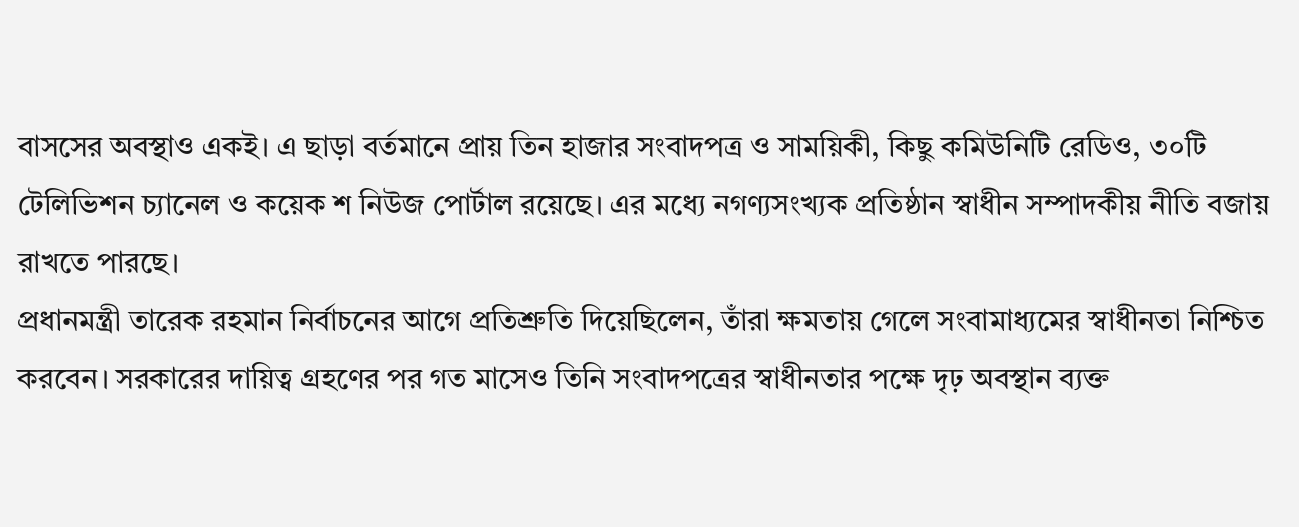বাসসের অবস্থাও একই। এ ছাড়া বর্তমানে প্রায় তিন হাজার সংবাদপত্র ও সাময়িকী, কিছু কমিউনিটি রেডিও, ৩০টি টেলিভিশন চ্যানেল ও কয়েক শ নিউজ পোর্টাল রয়েছে। এর মধ্যে নগণ্যসংখ্যক প্রতিষ্ঠান স্বাধীন সম্পাদকীয় নীতি বজায় রাখতে পারছে।
প্রধানমন্ত্রী তারেক রহমান নির্বাচনের আগে প্রতিশ্রুতি দিয়েছিলেন, তাঁরা ক্ষমতায় গেলে সংবামাধ্যমের স্বাধীনতা নিশ্চিত করবেন। সরকারের দায়িত্ব গ্রহণের পর গত মাসেও তিনি সংবাদপত্রের স্বাধীনতার পক্ষে দৃঢ় অবস্থান ব্যক্ত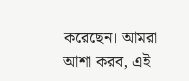করেছেন। আমরা আশা করব, এই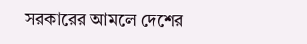সরকারের আমলে দেশের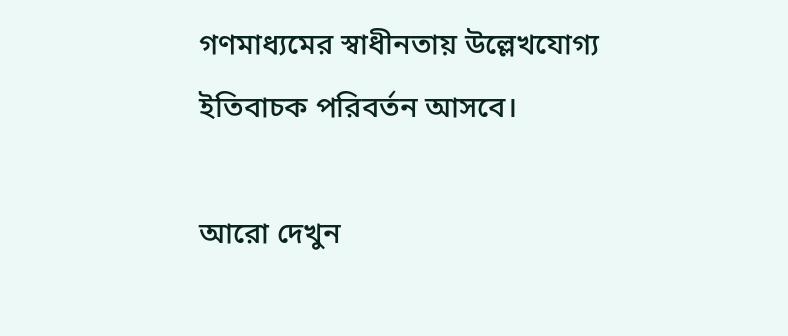গণমাধ্যমের স্বাধীনতায় উল্লেখযোগ্য ইতিবাচক পরিবর্তন আসবে।

আরো দেখুন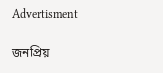Advertisment

জনপ্রিয়